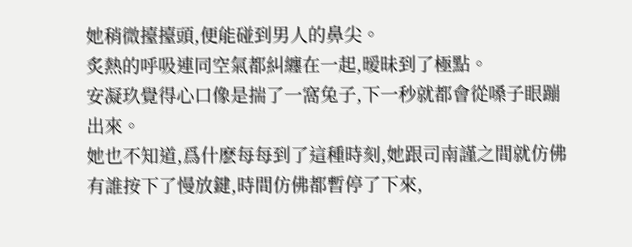她稍微擡擡頭,便能碰到男人的鼻尖。
炙熱的呼吸連同空氣都糾纏在一起,暧昧到了極點。
安凝玖覺得心口像是揣了一窩兔子,下一秒就都會從嗓子眼蹦出來。
她也不知道,爲什麽每每到了這種時刻,她跟司南謹之間就仿佛有誰按下了慢放鍵,時間仿佛都暫停了下來,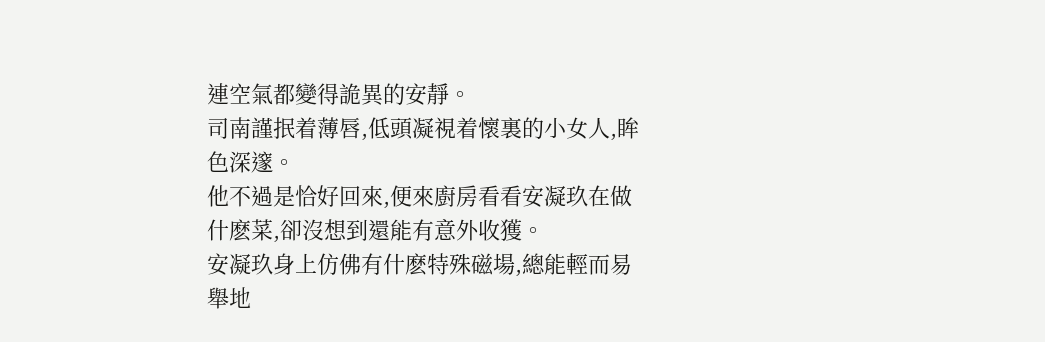連空氣都變得詭異的安靜。
司南謹抿着薄唇,低頭凝視着懷裏的小女人,眸色深邃。
他不過是恰好回來,便來廚房看看安凝玖在做什麽菜,卻沒想到還能有意外收獲。
安凝玖身上仿佛有什麽特殊磁場,總能輕而易舉地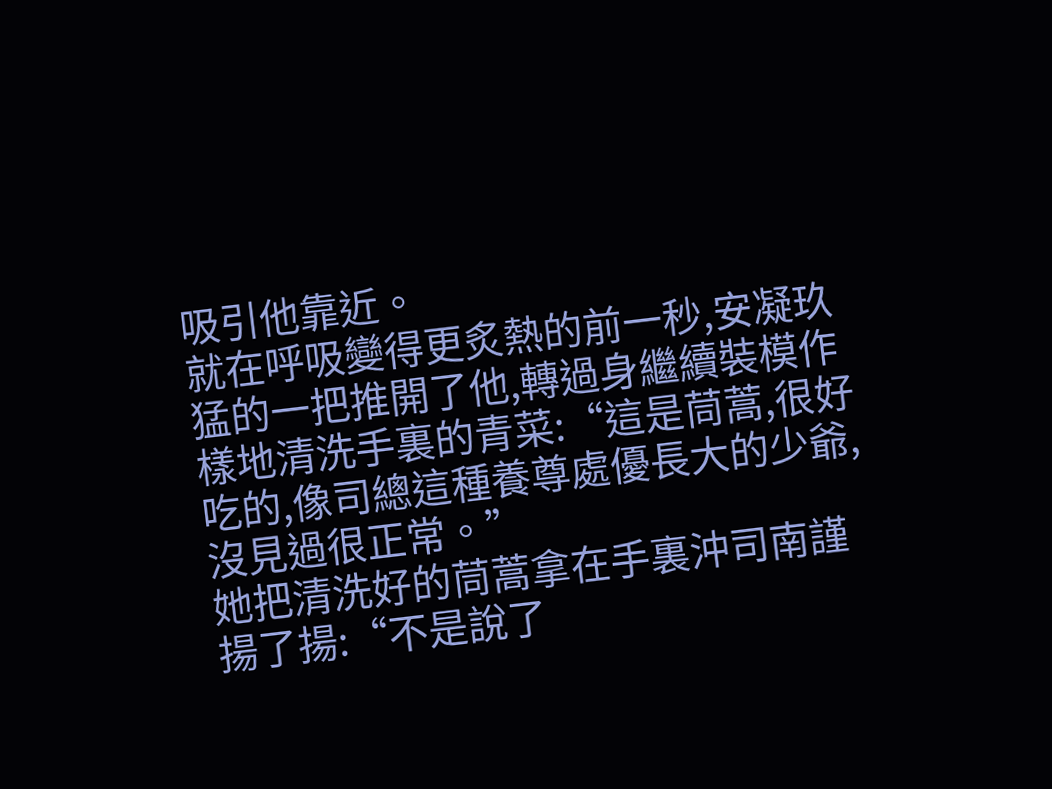吸引他靠近。
就在呼吸變得更炙熱的前一秒,安凝玖猛的一把推開了他,轉過身繼續裝模作樣地清洗手裏的青菜:“這是茼蒿,很好吃的,像司總這種養尊處優長大的少爺,沒見過很正常。”
她把清洗好的茼蒿拿在手裏沖司南謹揚了揚:“不是說了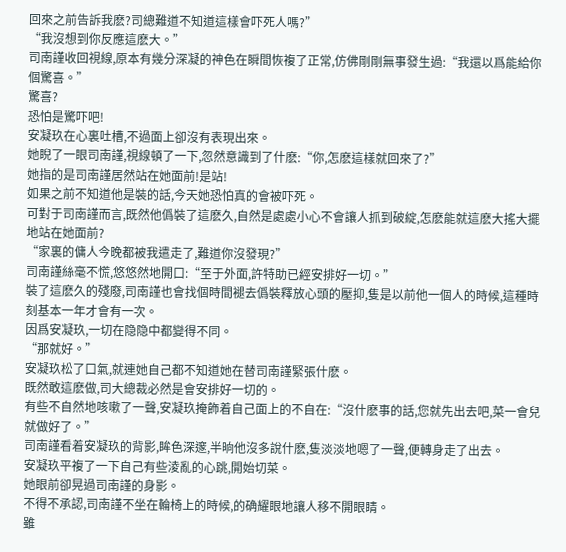回來之前告訴我麽?司總難道不知道這樣會吓死人嗎?”
“我沒想到你反應這麽大。”
司南謹收回視線,原本有幾分深凝的神色在瞬間恢複了正常,仿佛剛剛無事發生過:“我還以爲能給你個驚喜。”
驚喜?
恐怕是驚吓吧!
安凝玖在心裏吐槽,不過面上卻沒有表現出來。
她睨了一眼司南謹,視線頓了一下,忽然意識到了什麽:“你,怎麽這樣就回來了?”
她指的是司南謹居然站在她面前!是站!
如果之前不知道他是裝的話,今天她恐怕真的會被吓死。
可對于司南謹而言,既然他僞裝了這麽久,自然是處處小心不會讓人抓到破綻,怎麽能就這麽大搖大擺地站在她面前?
“家裏的傭人今晚都被我遣走了,難道你沒發現?”
司南謹絲毫不慌,悠悠然地開口:“至于外面,許特助已經安排好一切。”
裝了這麽久的殘廢,司南謹也會找個時間褪去僞裝釋放心頭的壓抑,隻是以前他一個人的時候,這種時刻基本一年才會有一次。
因爲安凝玖,一切在隐隐中都變得不同。
“那就好。”
安凝玖松了口氣,就連她自己都不知道她在替司南謹緊張什麽。
既然敢這麽做,司大總裁必然是會安排好一切的。
有些不自然地咳嗽了一聲,安凝玖掩飾着自己面上的不自在:“沒什麽事的話,您就先出去吧,菜一會兒就做好了。”
司南謹看着安凝玖的背影,眸色深邃,半晌他沒多說什麽,隻淡淡地嗯了一聲,便轉身走了出去。
安凝玖平複了一下自己有些淩亂的心跳,開始切菜。
她眼前卻晃過司南謹的身影。
不得不承認,司南謹不坐在輪椅上的時候,的确耀眼地讓人移不開眼睛。
雖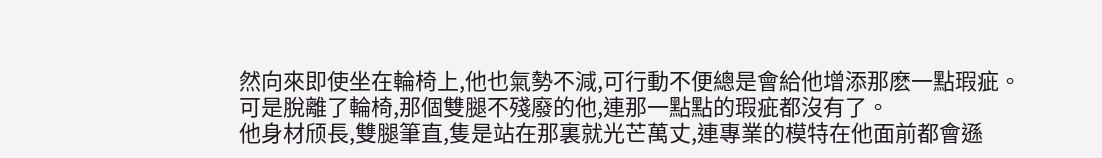然向來即使坐在輪椅上,他也氣勢不減,可行動不便總是會給他增添那麽一點瑕疵。
可是脫離了輪椅,那個雙腿不殘廢的他,連那一點點的瑕疵都沒有了。
他身材颀長,雙腿筆直,隻是站在那裏就光芒萬丈,連專業的模特在他面前都會遜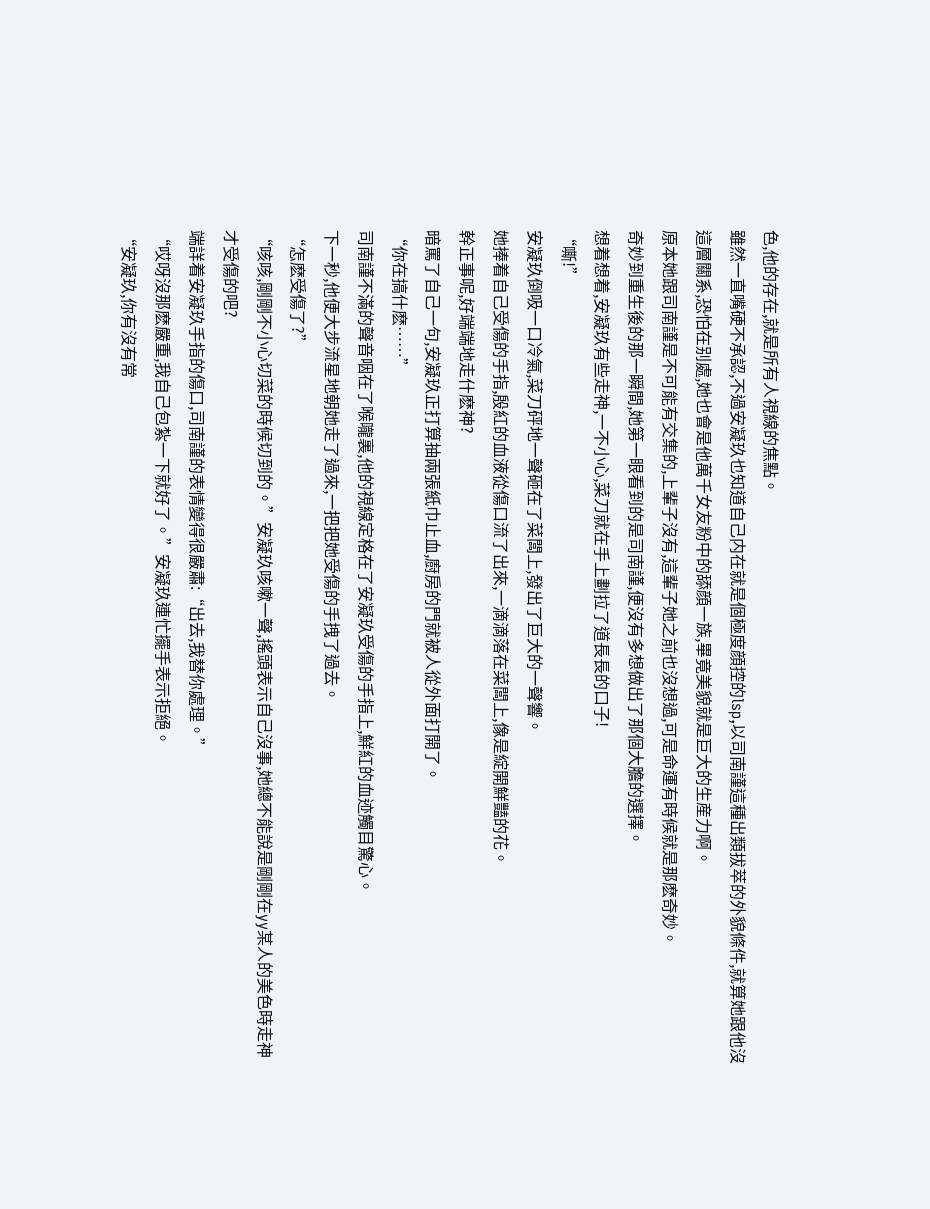色,他的存在,就是所有人視線的焦點。
雖然一直嘴硬不承認,不過安凝玖也知道自己内在就是個極度顔控的lsp,以司南謹這種出類拔萃的外貌條件,就算她跟他沒這層關系,恐怕在别處,她也會是他萬千女友粉中的舔顔一族,畢竟美貌就是巨大的生産力啊。
原本她跟司南謹是不可能有交集的,上輩子沒有,這輩子她之前也沒想過,可是命運有時候就是那麽奇妙。
奇妙到重生後的那一瞬間,她第一眼看到的是司南謹,便沒有多想做出了那個大膽的選擇。
想着想着,安凝玖有些走神,一不小心,菜刀就在手上劃拉了道長長的口子!
“嘶!”
安凝玖倒吸一口冷氣,菜刀砰地一聲砸在了菜闆上,發出了巨大的一聲響。
她捧着自己受傷的手指,殷紅的血液從傷口流了出來,一滴滴落在菜闆上,像是綻開鮮豔的花。
幹正事呢,好端端地走什麽神?
暗罵了自己一句,安凝玖正打算抽兩張紙巾止血,廚房的門就被人從外面打開了。
“你在搞什麽……”
司南謹不滿的聲音咽在了喉嚨裏,他的視線定格在了安凝玖受傷的手指上,鮮紅的血迹觸目驚心。
下一秒,他便大步流星地朝她走了過來,一把把她受傷的手拽了過去。
“怎麽受傷了?”
“咳咳,剛剛不小心切菜的時候切到的。”安凝玖咳嗽一聲,搖頭表示自己沒事,她總不能說是剛剛在yy某人的美色時走神才受傷的吧?
端詳着安凝玖手指的傷口,司南謹的表情變得很嚴肅:“出去,我替你處理。”
“哎呀沒那麽嚴重,我自己包紮一下就好了。”安凝玖連忙擺手表示拒絕。
“安凝玖,你有沒有常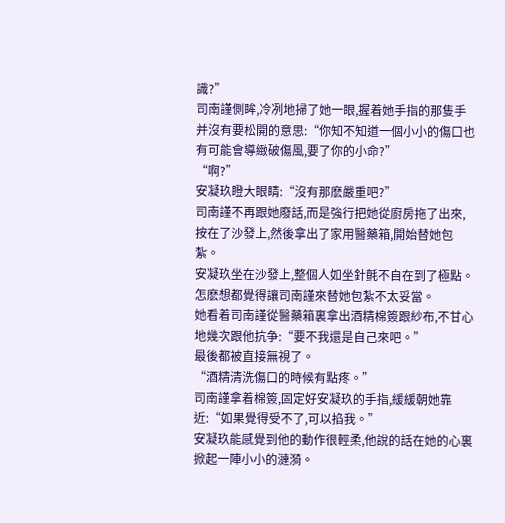識?”
司南謹側眸,冷冽地掃了她一眼,握着她手指的那隻手并沒有要松開的意思:“你知不知道一個小小的傷口也有可能會導緻破傷風,要了你的小命?”
“啊?”
安凝玖瞪大眼睛:“沒有那麽嚴重吧?”
司南謹不再跟她廢話,而是強行把她從廚房拖了出來,按在了沙發上,然後拿出了家用醫藥箱,開始替她包紮。
安凝玖坐在沙發上,整個人如坐針氈不自在到了極點。
怎麽想都覺得讓司南謹來替她包紮不太妥當。
她看着司南謹從醫藥箱裏拿出酒精棉簽跟紗布,不甘心地幾次跟他抗争:“要不我還是自己來吧。”
最後都被直接無視了。
“酒精清洗傷口的時候有點疼。”
司南謹拿着棉簽,固定好安凝玖的手指,緩緩朝她靠近:“如果覺得受不了,可以掐我。”
安凝玖能感覺到他的動作很輕柔,他說的話在她的心裏掀起一陣小小的漣漪。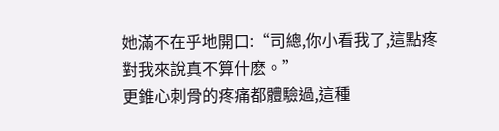她滿不在乎地開口:“司總,你小看我了,這點疼對我來說真不算什麽。”
更錐心刺骨的疼痛都體驗過,這種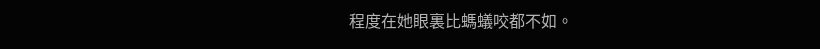程度在她眼裏比螞蟻咬都不如。